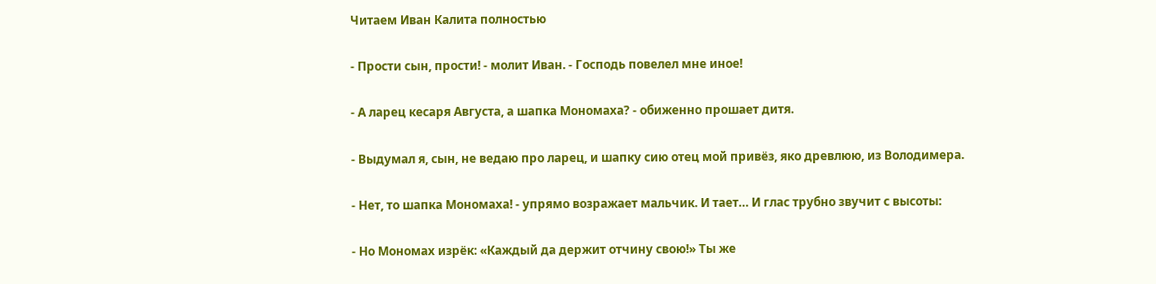Читаем Иван Калита полностью

- Прости сын, прости! - молит Иван. - Господь повелел мне иное!

- А ларец кесаря Августа, а шапка Мономаха? - обиженно прошает дитя.

- Выдумал я, сын, не ведаю про ларец, и шапку сию отец мой привёз, яко древлюю, из Володимера.

- Нет, то шапка Мономаха! - упрямо возражает мальчик. И тает… И глас трубно звучит с высоты:

- Но Мономах изрёк: «Каждый да держит отчину свою!» Ты же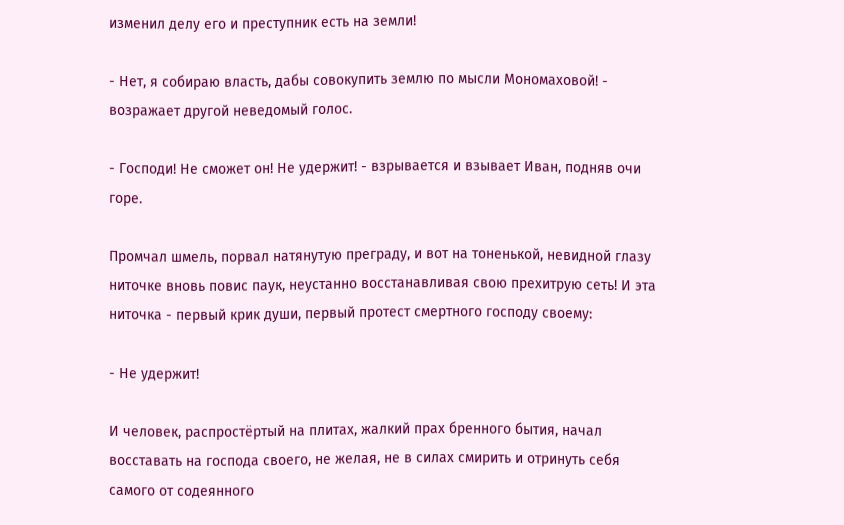изменил делу его и преступник есть на земли!

- Нет, я собираю власть, дабы совокупить землю по мысли Мономаховой! - возражает другой неведомый голос.

- Господи! Не сможет он! Не удержит! - взрывается и взывает Иван, подняв очи горе.

Промчал шмель, порвал натянутую преграду, и вот на тоненькой, невидной глазу ниточке вновь повис паук, неустанно восстанавливая свою прехитрую сеть! И эта ниточка - первый крик души, первый протест смертного господу своему:

- Не удержит!

И человек, распростёртый на плитах, жалкий прах бренного бытия, начал восставать на господа своего, не желая, не в силах смирить и отринуть себя самого от содеянного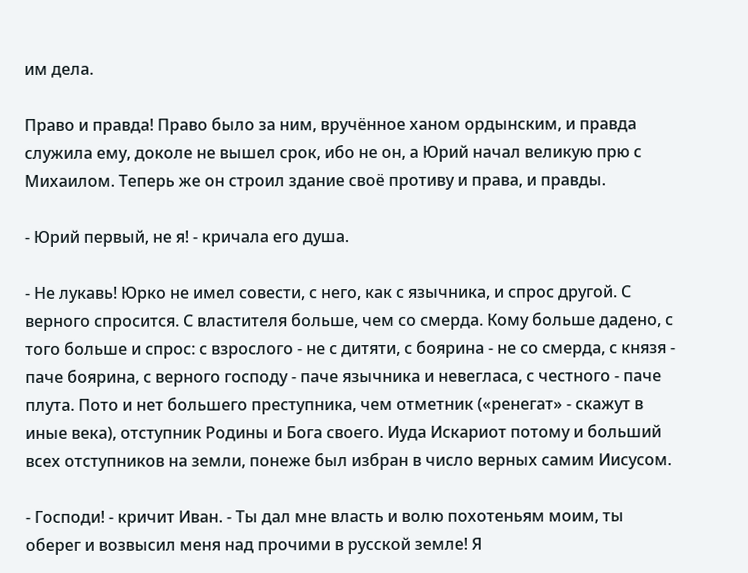им дела.

Право и правда! Право было за ним, вручённое ханом ордынским, и правда служила ему, доколе не вышел срок, ибо не он, а Юрий начал великую прю с Михаилом. Теперь же он строил здание своё противу и права, и правды.

- Юрий первый, не я! - кричала его душа.

- Не лукавь! Юрко не имел совести, с него, как с язычника, и спрос другой. С верного спросится. С властителя больше, чем со смерда. Кому больше дадено, с того больше и спрос: с взрослого - не с дитяти, с боярина - не со смерда, с князя - паче боярина, с верного господу - паче язычника и невегласа, с честного - паче плута. Пото и нет большего преступника, чем отметник («ренегат» - скажут в иные века), отступник Родины и Бога своего. Иуда Искариот потому и больший всех отступников на земли, понеже был избран в число верных самим Иисусом.

- Господи! - кричит Иван. - Ты дал мне власть и волю похотеньям моим, ты оберег и возвысил меня над прочими в русской земле! Я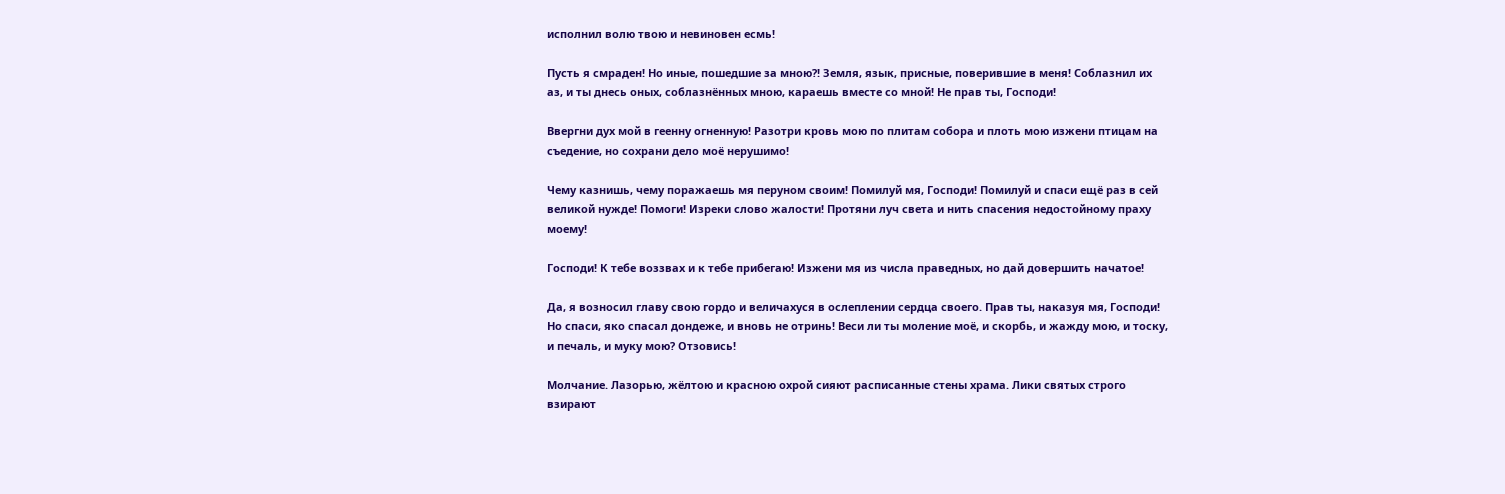исполнил волю твою и невиновен есмь!

Пусть я смраден! Но иные, пошедшие за мною?! Земля, язык, присные, поверившие в меня! Соблазнил их аз, и ты днесь оных, соблазнённых мною, караешь вместе со мной! Не прав ты, Господи!

Ввергни дух мой в геенну огненную! Разотри кровь мою по плитам собора и плоть мою изжени птицам на съедение, но сохрани дело моё нерушимо!

Чему казнишь, чему поражаешь мя перуном своим! Помилуй мя, Господи! Помилуй и спаси ещё раз в сей великой нужде! Помоги! Изреки слово жалости! Протяни луч света и нить спасения недостойному праху моему!

Господи! К тебе воззвах и к тебе прибегаю! Изжени мя из числа праведных, но дай довершить начатое!

Да, я возносил главу свою гордо и величахуся в ослеплении сердца своего. Прав ты, наказуя мя, Господи! Но спаси, яко спасал дондеже, и вновь не отринь! Веси ли ты моление моё, и скорбь, и жажду мою, и тоску, и печаль, и муку мою? Отзовись!

Молчание. Лазорью, жёлтою и красною охрой сияют расписанные стены храма. Лики святых строго взирают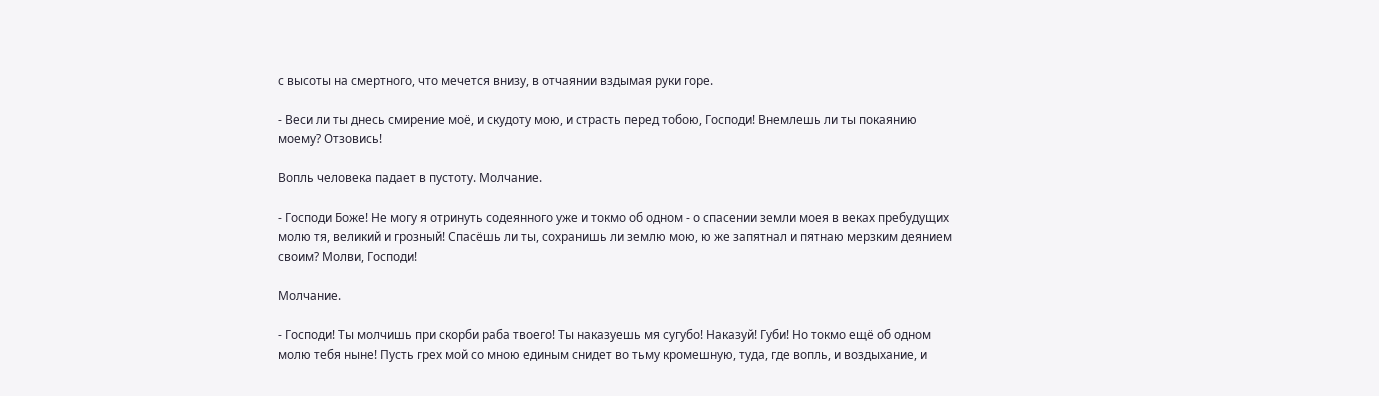с высоты на смертного, что мечется внизу, в отчаянии вздымая руки горе.

- Веси ли ты днесь смирение моё, и скудоту мою, и страсть перед тобою, Господи! Внемлешь ли ты покаянию моему? Отзовись!

Вопль человека падает в пустоту. Молчание.

- Господи Боже! Не могу я отринуть содеянного уже и токмо об одном - о спасении земли моея в веках пребудущих молю тя, великий и грозный! Спасёшь ли ты, сохранишь ли землю мою, ю же запятнал и пятнаю мерзким деянием своим? Молви, Господи!

Молчание.

- Господи! Ты молчишь при скорби раба твоего! Ты наказуешь мя сугубо! Наказуй! Губи! Но токмо ещё об одном молю тебя ныне! Пусть грех мой со мною единым снидет во тьму кромешную, туда, где вопль, и воздыхание, и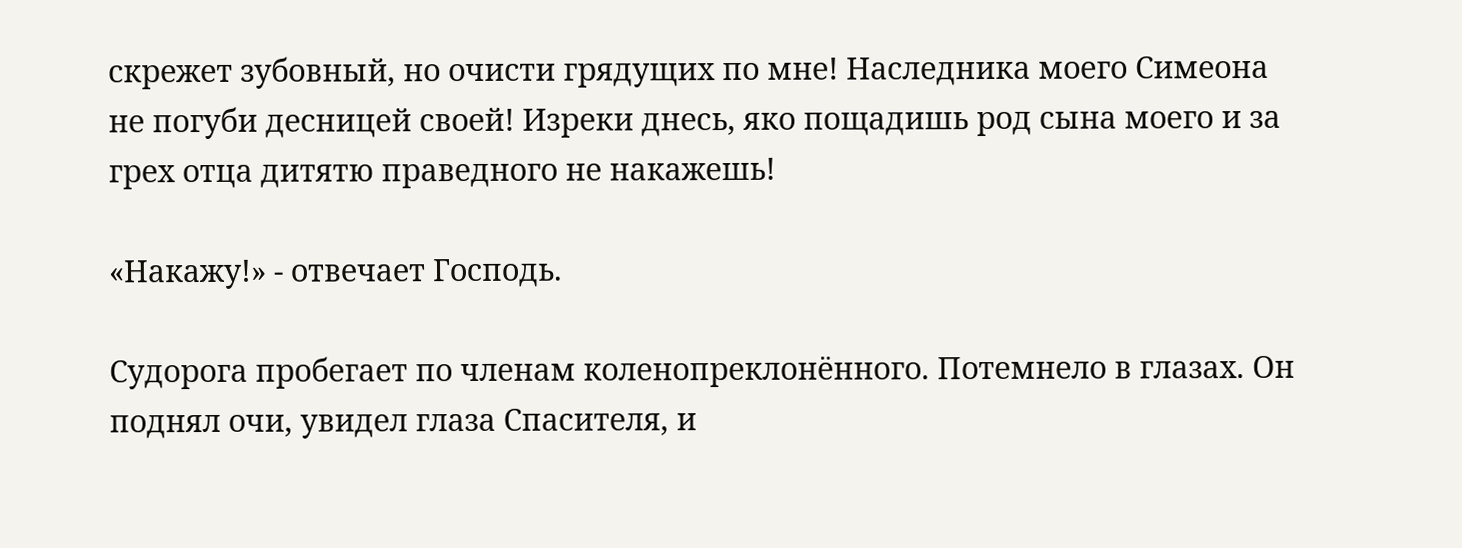скрежет зубовный, но очисти грядущих по мне! Наследника моего Симеона не погуби десницей своей! Изреки днесь, яко пощадишь род сына моего и за грех отца дитятю праведного не накажешь!

«Накажу!» - отвечает Господь.

Судорога пробегает по членам коленопреклонённого. Потемнело в глазах. Он поднял очи, увидел глаза Спасителя, и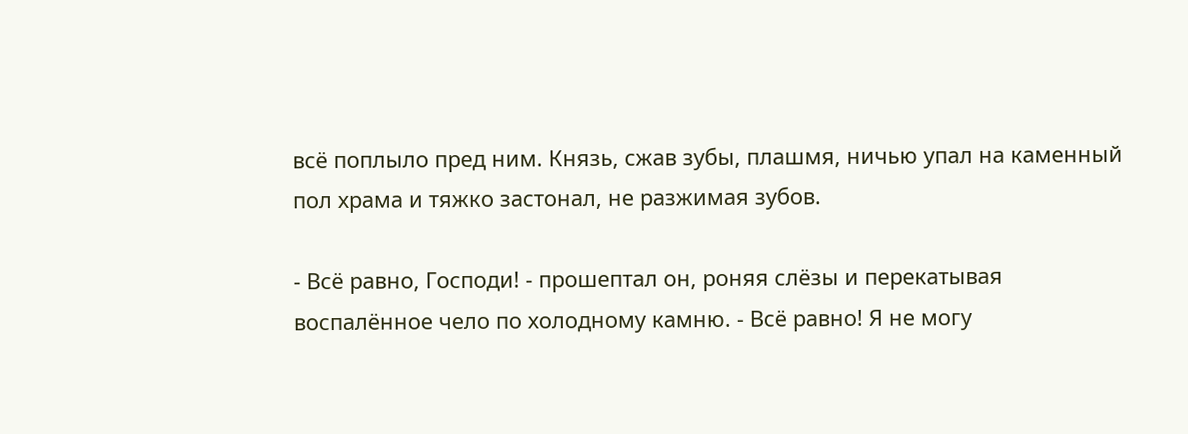всё поплыло пред ним. Князь, сжав зубы, плашмя, ничью упал на каменный пол храма и тяжко застонал, не разжимая зубов.

- Всё равно, Господи! - прошептал он, роняя слёзы и перекатывая воспалённое чело по холодному камню. - Всё равно! Я не могу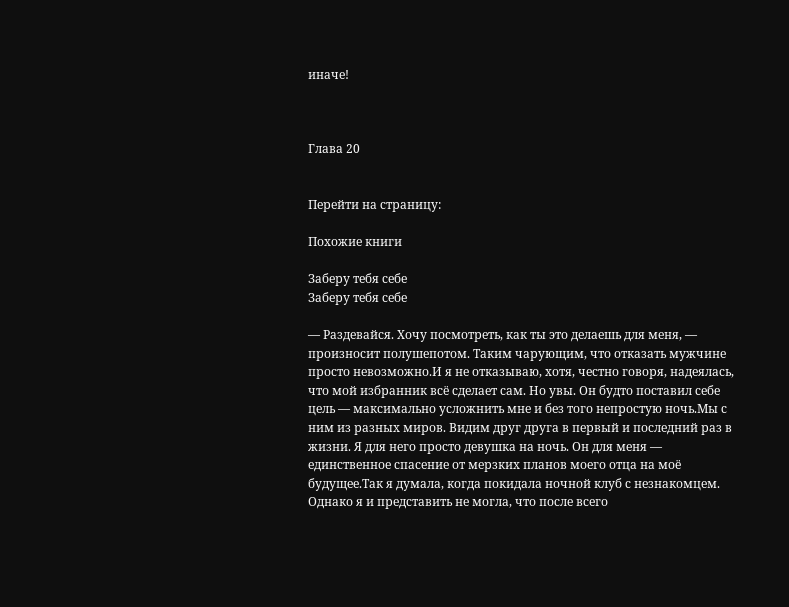иначе!



Глава 20


Перейти на страницу:

Похожие книги

Заберу тебя себе
Заберу тебя себе

— Раздевайся. Хочу посмотреть, как ты это делаешь для меня, — произносит полушепотом. Таким чарующим, что отказать мужчине просто невозможно.И я не отказываю, хотя, честно говоря, надеялась, что мой избранник всё сделает сам. Но увы. Он будто поставил себе цель — максимально усложнить мне и без того непростую ночь.Мы с ним из разных миров. Видим друг друга в первый и последний раз в жизни. Я для него просто девушка на ночь. Он для меня — единственное спасение от мерзких планов моего отца на моё будущее.Так я думала, когда покидала ночной клуб с незнакомцем. Однако я и представить не могла, что после всего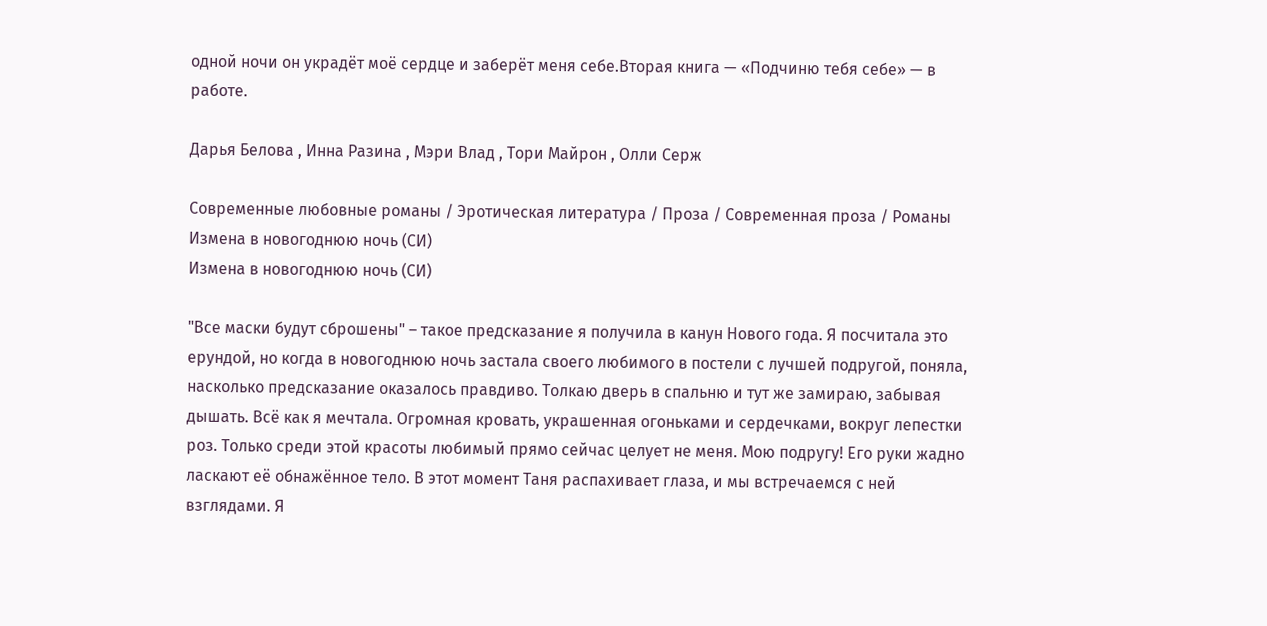одной ночи он украдёт моё сердце и заберёт меня себе.Вторая книга — «Подчиню тебя себе» — в работе.

Дарья Белова , Инна Разина , Мэри Влад , Тори Майрон , Олли Серж

Современные любовные романы / Эротическая литература / Проза / Современная проза / Романы
Измена в новогоднюю ночь (СИ)
Измена в новогоднюю ночь (СИ)

"Все маски будут сброшены" – такое предсказание я получила в канун Нового года. Я посчитала это ерундой, но когда в новогоднюю ночь застала своего любимого в постели с лучшей подругой, поняла, насколько предсказание оказалось правдиво. Толкаю дверь в спальню и тут же замираю, забывая дышать. Всё как я мечтала. Огромная кровать, украшенная огоньками и сердечками, вокруг лепестки роз. Только среди этой красоты любимый прямо сейчас целует не меня. Мою подругу! Его руки жадно ласкают её обнажённое тело. В этот момент Таня распахивает глаза, и мы встречаемся с ней взглядами. Я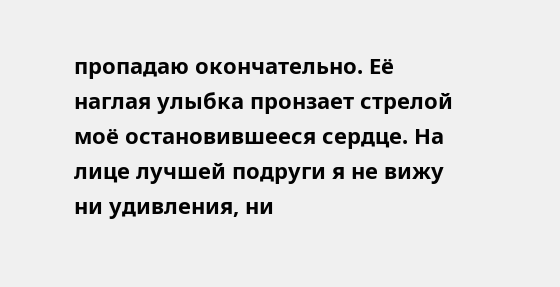пропадаю окончательно. Её наглая улыбка пронзает стрелой моё остановившееся сердце. На лице лучшей подруги я не вижу ни удивления, ни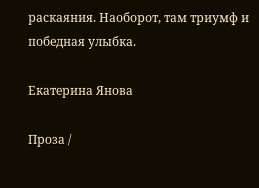раскаяния. Наоборот, там триумф и победная улыбка.

Екатерина Янова

Проза /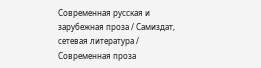Современная русская и зарубежная проза / Самиздат, сетевая литература / Современная проза